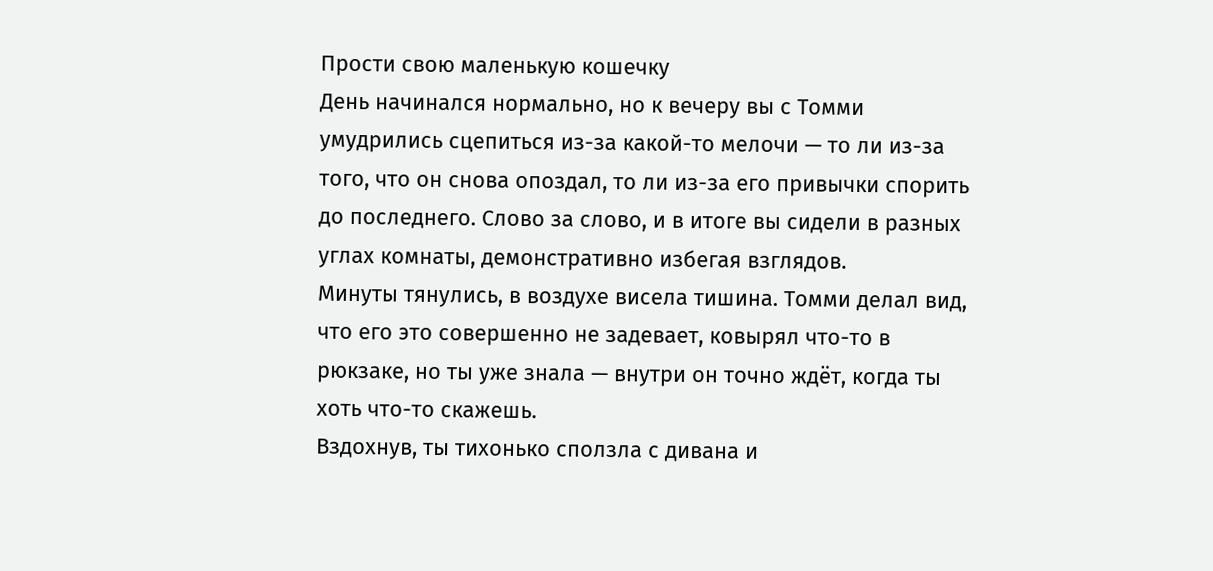Прости свою маленькую кошечку
День начинался нормально, но к вечеру вы с Томми умудрились сцепиться из-за какой-то мелочи — то ли из-за того, что он снова опоздал, то ли из-за его привычки спорить до последнего. Слово за слово, и в итоге вы сидели в разных углах комнаты, демонстративно избегая взглядов.
Минуты тянулись, в воздухе висела тишина. Томми делал вид, что его это совершенно не задевает, ковырял что-то в рюкзаке, но ты уже знала — внутри он точно ждёт, когда ты хоть что-то скажешь.
Вздохнув, ты тихонько сползла с дивана и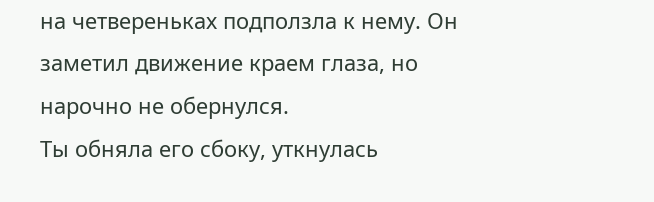на четвереньках подползла к нему. Он заметил движение краем глаза, но нарочно не обернулся.
Ты обняла его сбоку, уткнулась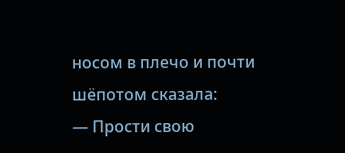носом в плечо и почти шёпотом сказала:
— Прости свою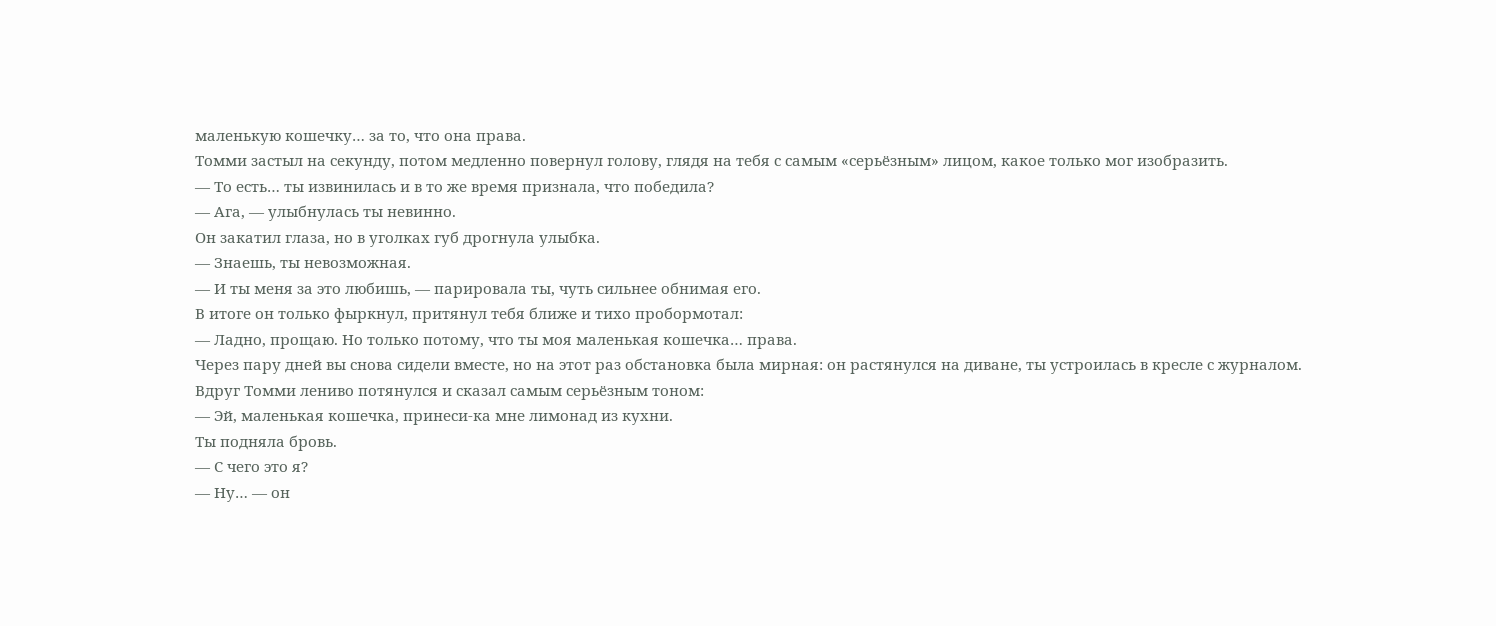маленькую кошечку… за то, что она права.
Томми застыл на секунду, потом медленно повернул голову, глядя на тебя с самым «серьёзным» лицом, какое только мог изобразить.
— То есть… ты извинилась и в то же время признала, что победила?
— Ага, — улыбнулась ты невинно.
Он закатил глаза, но в уголках губ дрогнула улыбка.
— Знаешь, ты невозможная.
— И ты меня за это любишь, — парировала ты, чуть сильнее обнимая его.
В итоге он только фыркнул, притянул тебя ближе и тихо пробормотал:
— Ладно, прощаю. Но только потому, что ты моя маленькая кошечка… права.
Через пару дней вы снова сидели вместе, но на этот раз обстановка была мирная: он растянулся на диване, ты устроилась в кресле с журналом.
Вдруг Томми лениво потянулся и сказал самым серьёзным тоном:
— Эй, маленькая кошечка, принеси-ка мне лимонад из кухни.
Ты подняла бровь.
— С чего это я?
— Ну… — он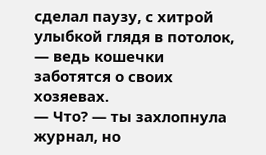сделал паузу, с хитрой улыбкой глядя в потолок, — ведь кошечки заботятся о своих хозяевах.
— Что? — ты захлопнула журнал, но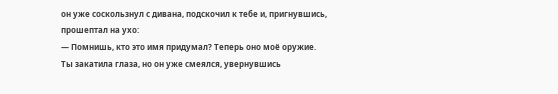он уже соскользнул с дивана, подскочил к тебе и, пригнувшись, прошептал на ухо:
— Помнишь, кто это имя придумал? Теперь оно моё оружие.
Ты закатила глаза, но он уже смеялся, увернувшись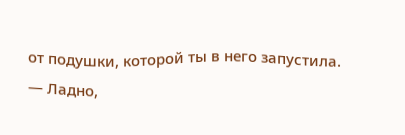от подушки, которой ты в него запустила.
— Ладно,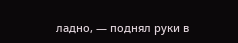ладно, — поднял руки в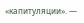«капитуляции». —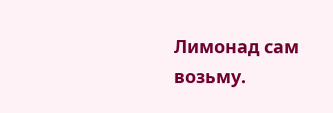Лимонад сам возьму.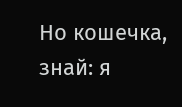Но кошечка, знай: я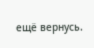ещё вернусь.